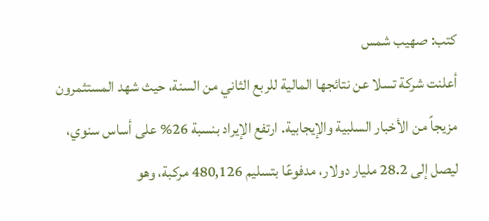كتب: صهيب شمس
أعلنت شركة تسلا عن نتائجها المالية للربع الثاني من السنة، حيث شهد المستثمرون مزيجاً من الأخبار السلبية والإيجابية. ارتفع الإيراد بنسبة 26% على أساس سنوي، ليصل إلى 28.2 مليار دولار، مدفوعًا بتسليم 480,126 مركبة، وهو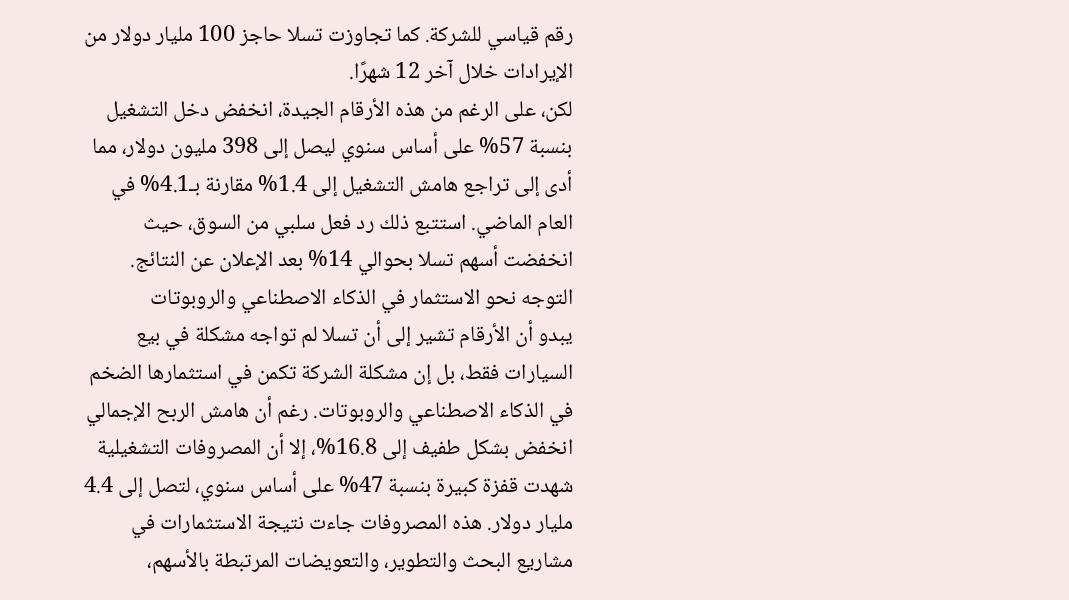رقم قياسي للشركة. كما تجاوزت تسلا حاجز 100 مليار دولار من الإيرادات خلال آخر 12 شهرًا.
لكن، على الرغم من هذه الأرقام الجيدة، انخفض دخل التشغيل بنسبة 57% على أساس سنوي ليصل إلى 398 مليون دولار، مما أدى إلى تراجع هامش التشغيل إلى 1.4% مقارنة بـ4.1% في العام الماضي. استتبع ذلك رد فعل سلبي من السوق، حيث انخفضت أسهم تسلا بحوالي 14% بعد الإعلان عن النتائج.
التوجه نحو الاستثمار في الذكاء الاصطناعي والروبوتات
يبدو أن الأرقام تشير إلى أن تسلا لم تواجه مشكلة في بيع السيارات فقط، بل إن مشكلة الشركة تكمن في استثمارها الضخم في الذكاء الاصطناعي والروبوتات. رغم أن هامش الربح الإجمالي انخفض بشكل طفيف إلى 16.8%، إلا أن المصروفات التشغيلية شهدت قفزة كبيرة بنسبة 47% على أساس سنوي، لتصل إلى 4.4 مليار دولار. هذه المصروفات جاءت نتيجة الاستثمارات في مشاريع البحث والتطوير، والتعويضات المرتبطة بالأسهم،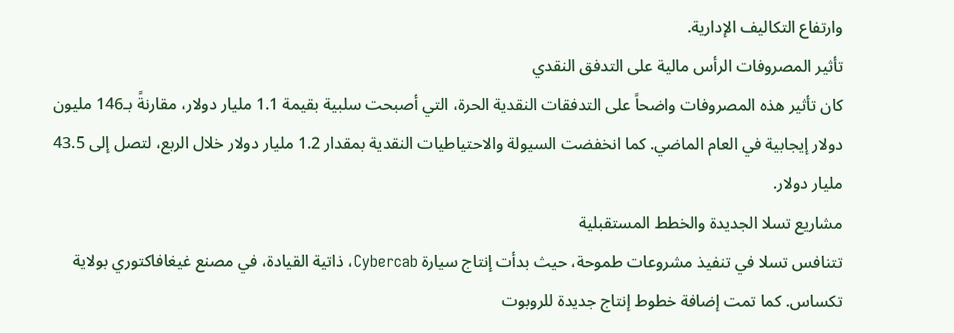وارتفاع التكاليف الإدارية.
تأثير المصروفات الرأس مالية على التدفق النقدي
كان تأثير هذه المصروفات واضحاً على التدفقات النقدية الحرة، التي أصبحت سلبية بقيمة 1.1 مليار دولار، مقارنةً بـ146 مليون دولار إيجابية في العام الماضي. كما انخفضت السيولة والاحتياطيات النقدية بمقدار 1.2 مليار دولار خلال الربع، لتصل إلى 43.5 مليار دولار.
مشاريع تسلا الجديدة والخطط المستقبلية
تتنافس تسلا في تنفيذ مشروعات طموحة، حيث بدأت إنتاج سيارة Cybercab، ذاتية القيادة، في مصنع غيغافاكتوري بولاية تكساس. كما تمت إضافة خطوط إنتاج جديدة للروبوت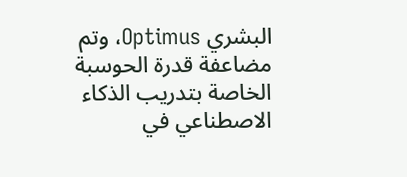البشري Optimus، وتم مضاعفة قدرة الحوسبة الخاصة بتدريب الذكاء الاصطناعي في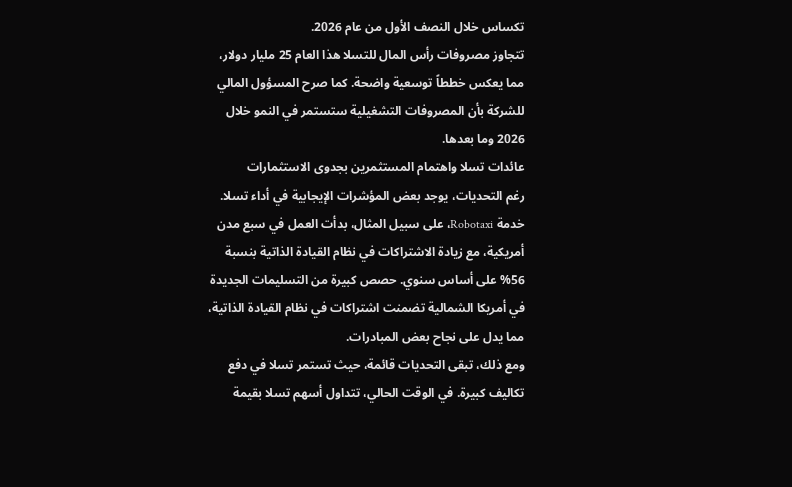تكساس خلال النصف الأول من عام 2026.
تتجاوز مصروفات رأس المال للتسلا هذا العام 25 مليار دولار، مما يعكس خططاً توسعية واضحة. كما صرح المسؤول المالي للشركة بأن المصروفات التشغيلية ستستمر في النمو خلال 2026 وما بعدها.
عائدات تسلا واهتمام المستثمرين بجدوى الاستثمارات
رغم التحديات، يوجد بعض المؤشرات الإيجابية في أداء تسلا. خدمة Robotaxi، على سبيل المثال، بدأت العمل في سبع مدن أمريكية، مع زيادة الاشتراكات في نظام القيادة الذاتية بنسبة 56% على أساس سنوي. حصص كبيرة من التسليمات الجديدة في أمريكا الشمالية تضمنت اشتراكات في نظام القيادة الذاتية، مما يدل على نجاح بعض المبادرات.
ومع ذلك، تبقى التحديات قائمة، حيث تستمر تسلا في دفع تكاليف كبيرة. في الوقت الحالي، تتداول أسهم تسلا بقيمة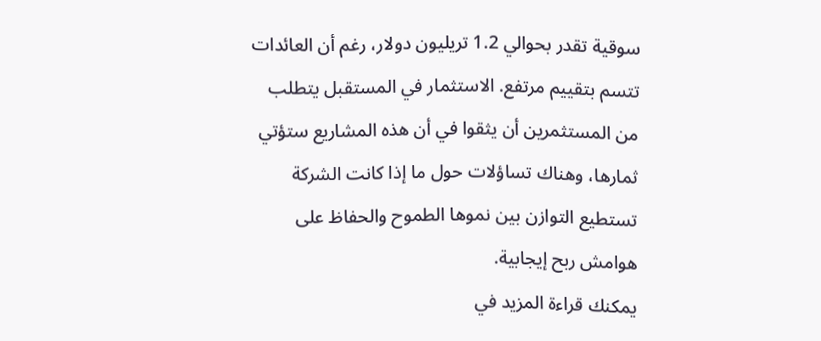سوقية تقدر بحوالي 1.2 تريليون دولار، رغم أن العائدات تتسم بتقييم مرتفع. الاستثمار في المستقبل يتطلب من المستثمرين أن يثقوا في أن هذه المشاريع ستؤتي ثمارها، وهناك تساؤلات حول ما إذا كانت الشركة تستطيع التوازن بين نموها الطموح والحفاظ على هوامش ربح إيجابية.
يمكنك قراءة المزيد في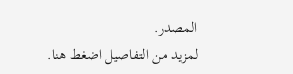المصدر.
لمزيد من التفاصيل اضغط هنا.